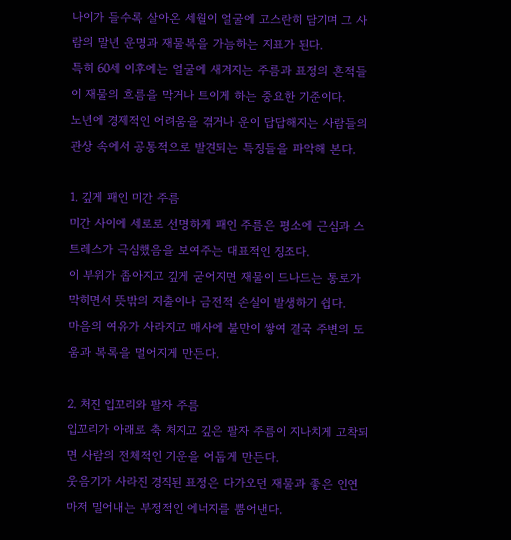나이가 들수록 살아온 세월이 얼굴에 고스란히 담기며 그 사람의 말년 운명과 재물복을 가늠하는 지표가 된다.
특히 60세 이후에는 얼굴에 새겨지는 주름과 표정의 흔적들이 재물의 흐름을 막거나 트이게 하는 중요한 기준이다.
노년에 경제적인 어려움을 겪거나 운이 답답해지는 사람들의 관상 속에서 공통적으로 발견되는 특징들을 파악해 본다.

1. 깊게 패인 미간 주름
미간 사이에 세로로 선명하게 패인 주름은 평소에 근심과 스트레스가 극심했음을 보여주는 대표적인 징조다.
이 부위가 좁아지고 깊게 굳어지면 재물이 드나드는 통로가 막히면서 뜻밖의 지출이나 금전적 손실이 발생하기 쉽다.
마음의 여유가 사라지고 매사에 불만이 쌓여 결국 주변의 도움과 복록을 멀어지게 만든다.

2. 처진 입꼬리와 팔자 주름
입꼬리가 아래로 축 처지고 깊은 팔자 주름이 지나치게 고착되면 사람의 전체적인 기운을 어둡게 만든다.
웃음기가 사라진 경직된 표정은 다가오던 재물과 좋은 인연마저 밀어내는 부정적인 에너지를 뿜어낸다.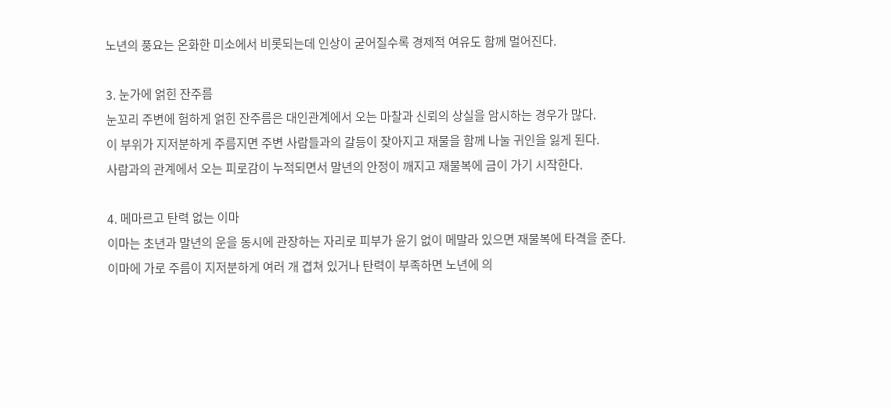노년의 풍요는 온화한 미소에서 비롯되는데 인상이 굳어질수록 경제적 여유도 함께 멀어진다.

3. 눈가에 얽힌 잔주름
눈꼬리 주변에 험하게 얽힌 잔주름은 대인관계에서 오는 마찰과 신뢰의 상실을 암시하는 경우가 많다.
이 부위가 지저분하게 주름지면 주변 사람들과의 갈등이 잦아지고 재물을 함께 나눌 귀인을 잃게 된다.
사람과의 관계에서 오는 피로감이 누적되면서 말년의 안정이 깨지고 재물복에 금이 가기 시작한다.

4. 메마르고 탄력 없는 이마
이마는 초년과 말년의 운을 동시에 관장하는 자리로 피부가 윤기 없이 메말라 있으면 재물복에 타격을 준다.
이마에 가로 주름이 지저분하게 여러 개 겹쳐 있거나 탄력이 부족하면 노년에 의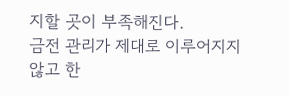지할 곳이 부족해진다.
금전 관리가 제대로 이루어지지 않고 한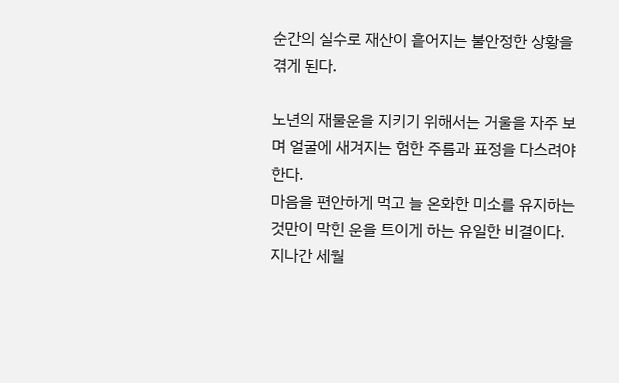순간의 실수로 재산이 흩어지는 불안정한 상황을 겪게 된다.

노년의 재물운을 지키기 위해서는 거울을 자주 보며 얼굴에 새겨지는 험한 주름과 표정을 다스려야 한다.
마음을 편안하게 먹고 늘 온화한 미소를 유지하는 것만이 막힌 운을 트이게 하는 유일한 비결이다.
지나간 세월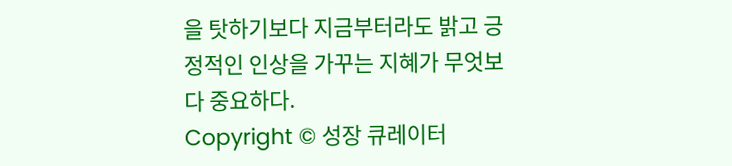을 탓하기보다 지금부터라도 밝고 긍정적인 인상을 가꾸는 지혜가 무엇보다 중요하다.
Copyright © 성장 큐레이터